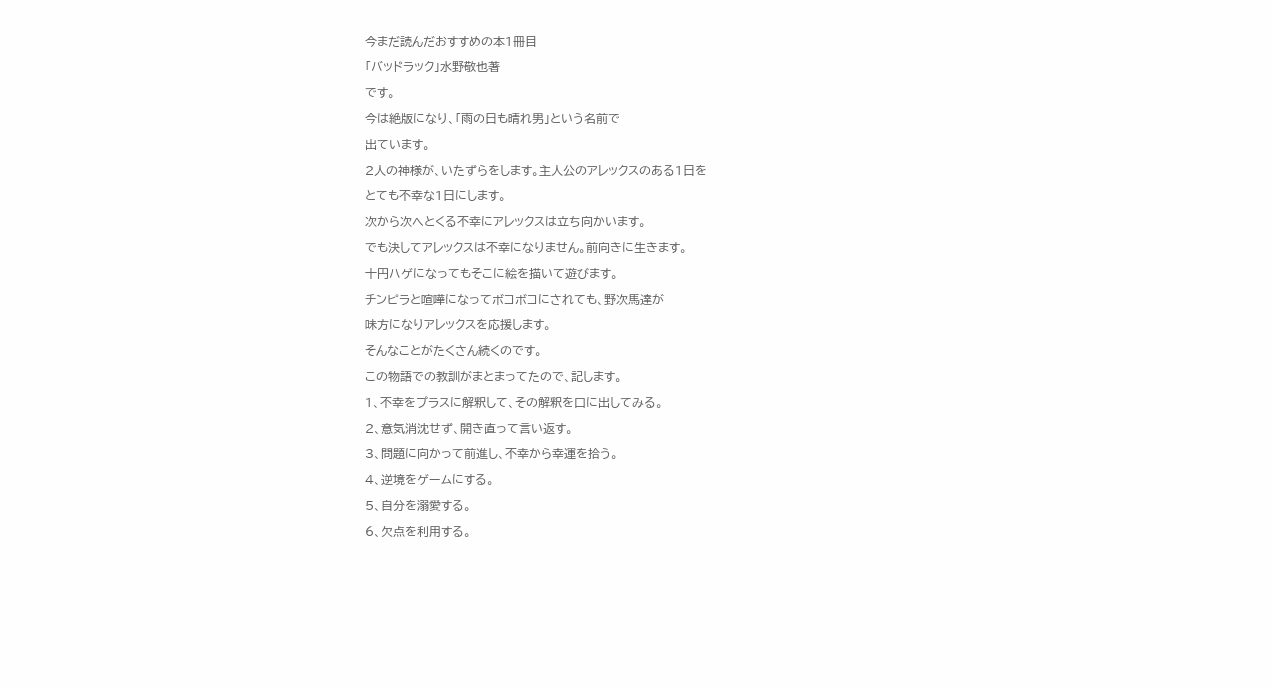今まだ読んだおすすめの本1冊目
「バッドラック」水野敬也著
です。
今は絶版になり、「雨の日も晴れ男」という名前で
出ています。
2人の神様が、いたずらをします。主人公のアレックスのある1日を
とても不幸な1日にします。
次から次へとくる不幸にアレックスは立ち向かいます。
でも決してアレックスは不幸になりません。前向きに生きます。
十円ハゲになってもそこに絵を描いて遊びます。
チンピラと喧嘩になってボコボコにされても、野次馬達が
味方になりアレックスを応援します。
そんなことがたくさん続くのです。
この物語での教訓がまとまってたので、記します。
1、不幸をプラスに解釈して、その解釈を口に出してみる。
2、意気消沈せず、開き直って言い返す。
3、問題に向かって前進し、不幸から幸運を拾う。
4、逆境をゲームにする。
5、自分を溺愛する。
6、欠点を利用する。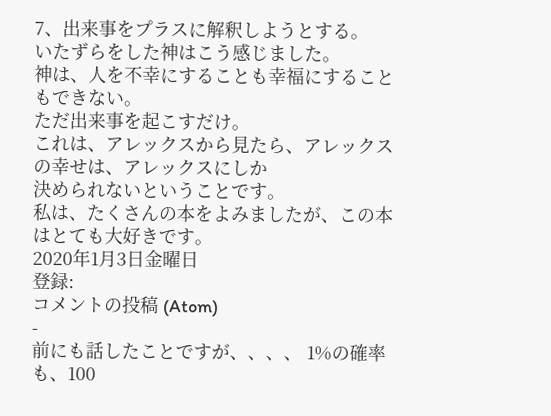7、出来事をプラスに解釈しようとする。
いたずらをした神はこう感じました。
神は、人を不幸にすることも幸福にすることもできない。
ただ出来事を起こすだけ。
これは、アレックスから見たら、アレックスの幸せは、アレックスにしか
決められないということです。
私は、たくさんの本をよみましたが、この本はとても大好きです。
2020年1月3日金曜日
登録:
コメントの投稿 (Atom)
-
前にも話したことですが、、、、 1%の確率も、100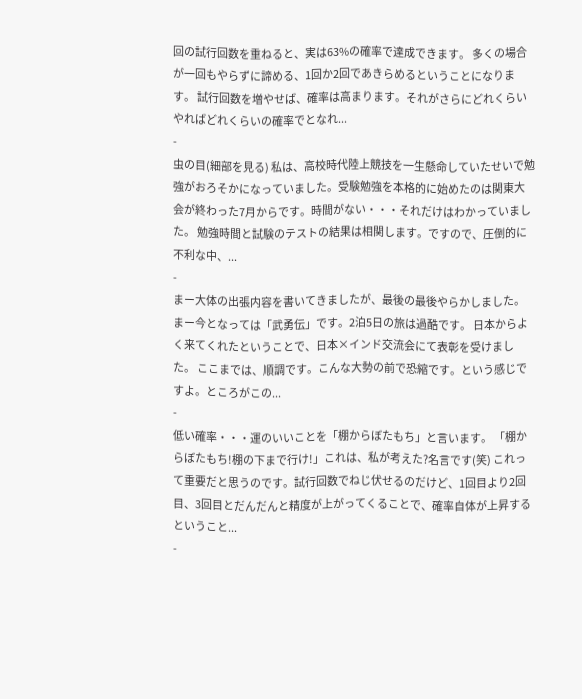回の試行回数を重ねると、実は63%の確率で達成できます。 多くの場合が一回もやらずに諦める、1回か2回であきらめるということになります。 試行回数を増やせば、確率は高まります。それがさらにどれくらいやればどれくらいの確率でとなれ...
-
虫の目(細部を見る) 私は、高校時代陸上競技を一生懸命していたせいで勉強がおろそかになっていました。受験勉強を本格的に始めたのは関東大会が終わった7月からです。時間がない・・・それだけはわかっていました。 勉強時間と試験のテストの結果は相関します。ですので、圧倒的に不利な中、...
-
まー大体の出張内容を書いてきましたが、最後の最後やらかしました。まー今となっては「武勇伝」です。2泊5日の旅は過酷です。 日本からよく来てくれたということで、日本×インド交流会にて表彰を受けました。 ここまでは、順調です。こんな大勢の前で恐縮です。という感じですよ。ところがこの...
-
低い確率・・・運のいいことを「棚からぼたもち」と言います。 「棚からぼたもち!棚の下まで行け!」これは、私が考えた?名言です(笑) これって重要だと思うのです。試行回数でねじ伏せるのだけど、1回目より2回目、3回目とだんだんと精度が上がってくることで、確率自体が上昇するということ...
-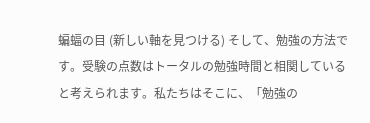蝙蝠の目 (新しい軸を見つける) そして、勉強の方法です。受験の点数はトータルの勉強時間と相関していると考えられます。私たちはそこに、「勉強の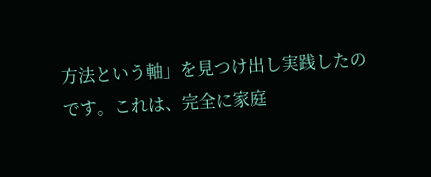方法という軸」を見つけ出し実践したのです。これは、完全に家庭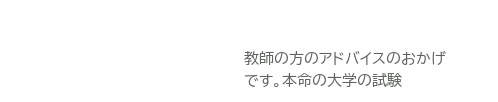教師の方のアドバイスのおかげです。本命の大学の試験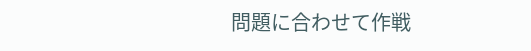問題に合わせて作戦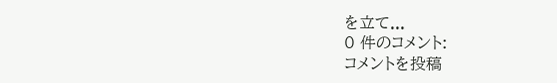を立て...
0 件のコメント:
コメントを投稿